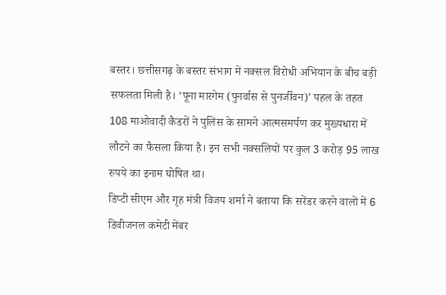बस्तर। छत्तीसगढ़ के बस्तर संभाग में नक्सल विरोधी अभियान के बीच बड़ी सफलता मिली है। ‘पूना मारगेम (पुनर्वास से पुनर्जीवन)’ पहल के तहत 108 माओवादी कैडरों ने पुलिस के सामने आत्मसमर्पण कर मुख्यधारा में लौटने का फैसला किया है। इन सभी नक्सलियों पर कुल 3 करोड़ 95 लाख रुपये का इनाम घोषित था।
डिप्टी सीएम और गृह मंत्री विजय शर्मा ने बताया कि सरेंडर करने वालों में 6 डिवीजनल कमेटी मेंबर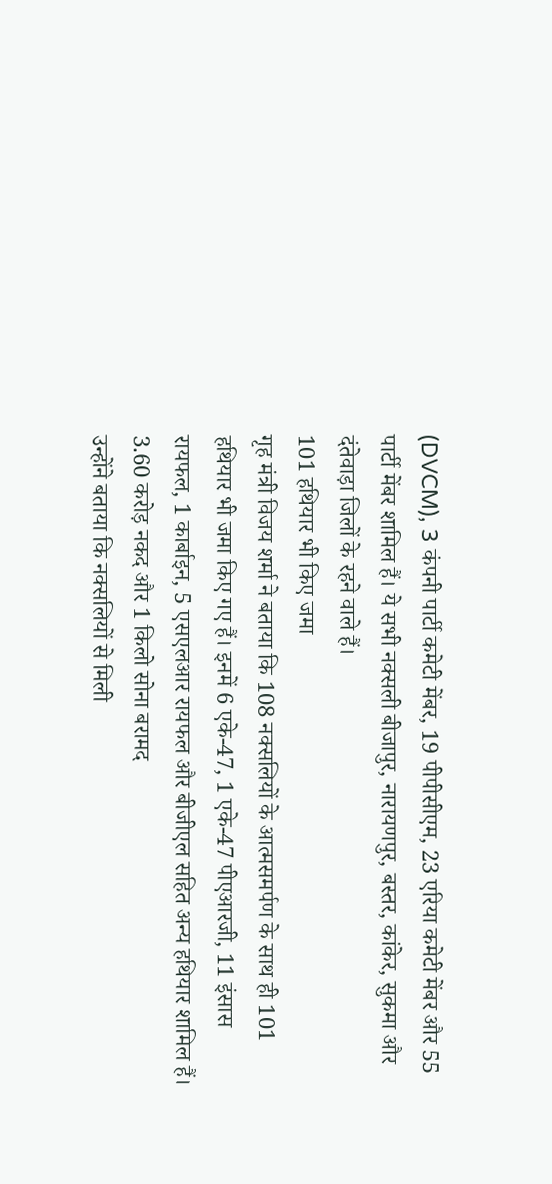(DVCM), 3 कंपनी पार्टी कमेटी मेंबर, 19 पीपीसीएम, 23 एरिया कमेटी मेंबर और 55 पार्टी मेंबर शामिल हैं। ये सभी नक्सली बीजापुर, नारायणपुर, बस्तर, कांकेर, सुकमा और दंतेवाड़ा जिलों के रहने वाले हैं।
101 हथियार भी किए जमा
गृह मंत्री विजय शर्मा ने बताया कि 108 नक्सलियों के आत्मसमर्पण के साथ ही 101 हथियार भी जमा किए गए हैं। इनमें 6 एके-47, 1 एके-47 पीएआरजी, 11 इंसास रायफल, 1 कार्बाइन, 5 एसएलआर रायफल और बीजीएल सहित अन्य हथियार शामिल हैं।
3.60 करोड़ नकद और 1 किलो सोना बरामद
उन्होंने बताया कि नक्सलियों से मिली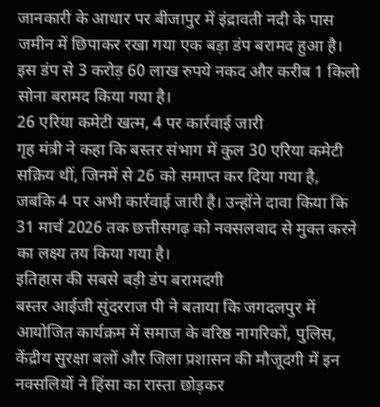जानकारी के आधार पर बीजापुर में इंद्रावती नदी के पास जमीन में छिपाकर रखा गया एक बड़ा डंप बरामद हुआ है। इस डंप से 3 करोड़ 60 लाख रुपये नकद और करीब 1 किलो सोना बरामद किया गया है।
26 एरिया कमेटी खत्म, 4 पर कार्रवाई जारी
गृह मंत्री ने कहा कि बस्तर संभाग में कुल 30 एरिया कमेटी सक्रिय थीं, जिनमें से 26 को समाप्त कर दिया गया है, जबकि 4 पर अभी कार्रवाई जारी है। उन्होंने दावा किया कि 31 मार्च 2026 तक छत्तीसगढ़ को नक्सलवाद से मुक्त करने का लक्ष्य तय किया गया है।
इतिहास की सबसे बड़ी डंप बरामदगी
बस्तर आईजी सुंदरराज पी ने बताया कि जगदलपुर में आयोजित कार्यक्रम में समाज के वरिष्ठ नागरिकों, पुलिस, केंद्रीय सुरक्षा बलों और जिला प्रशासन की मौजूदगी में इन नक्सलियों ने हिंसा का रास्ता छोड़कर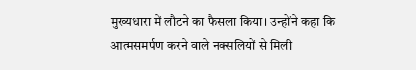मुख्यधारा में लौटने का फैसला किया। उन्होंने कहा कि आत्मसमर्पण करने वाले नक्सलियों से मिली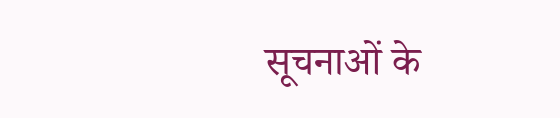सूचनाओं के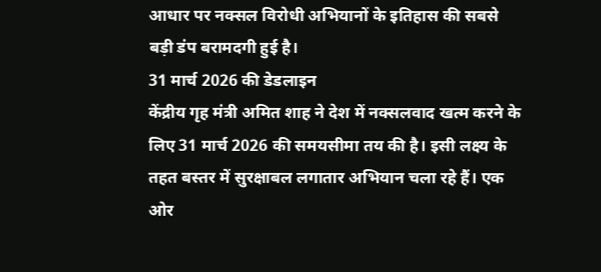आधार पर नक्सल विरोधी अभियानों के इतिहास की सबसे बड़ी डंप बरामदगी हुई है।
31 मार्च 2026 की डेडलाइन
केंद्रीय गृह मंत्री अमित शाह ने देश में नक्सलवाद खत्म करने के लिए 31 मार्च 2026 की समयसीमा तय की है। इसी लक्ष्य के तहत बस्तर में सुरक्षाबल लगातार अभियान चला रहे हैं। एक ओर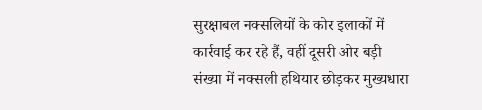सुरक्षाबल नक्सलियों के कोर इलाकों में कार्रवाई कर रहे हैं, वहीं दूसरी ओर बड़ी संख्या में नक्सली हथियार छोड़कर मुख्यधारा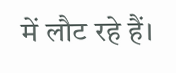में लौट रहे हैं।